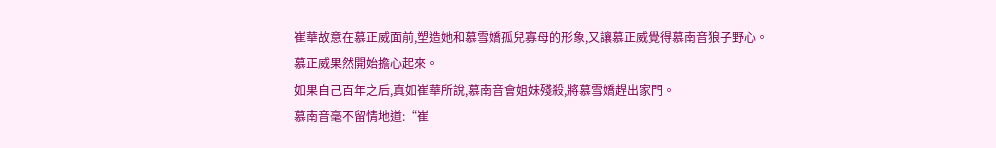崔華故意在慕正威面前,塑造她和慕雪嬌孤兒寡母的形象,又讓慕正威覺得慕南音狼子野心。
慕正威果然開始擔心起來。
如果自己百年之后,真如崔華所說,慕南音會姐妹殘殺,將慕雪嬌趕出家門。
慕南音毫不留情地道:“崔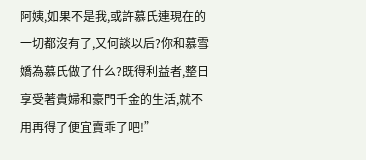阿姨,如果不是我,或許慕氏連現在的一切都沒有了,又何談以后?你和慕雪嬌為慕氏做了什么?既得利益者,整日享受著貴婦和豪門千金的生活,就不用再得了便宜賣乖了吧!”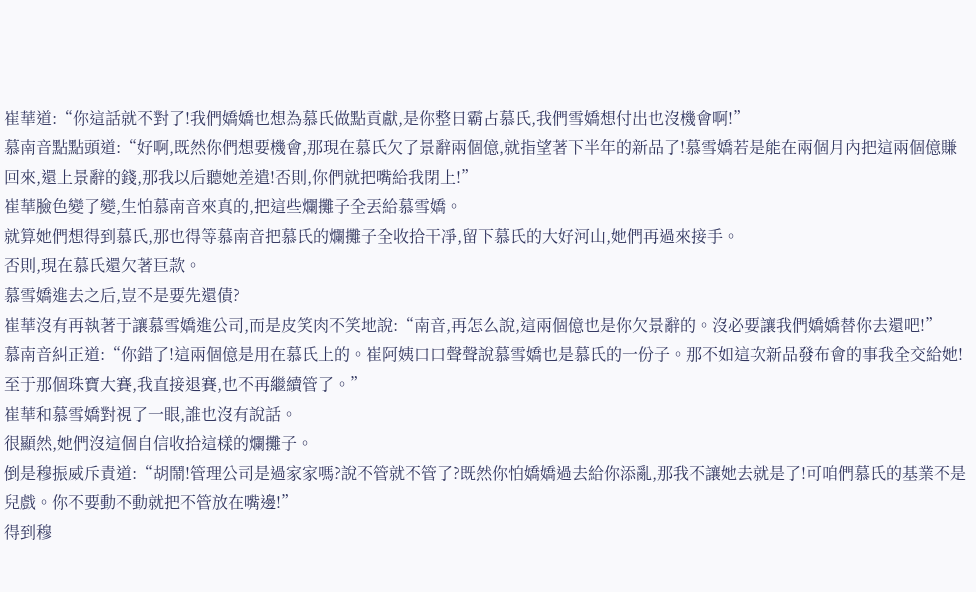崔華道:“你這話就不對了!我們嬌嬌也想為慕氏做點貢獻,是你整日霸占慕氏,我們雪嬌想付出也沒機會啊!”
慕南音點點頭道:“好啊,既然你們想要機會,那現在慕氏欠了景辭兩個億,就指望著下半年的新品了!慕雪嬌若是能在兩個月內把這兩個億賺回來,還上景辭的錢,那我以后聽她差遣!否則,你們就把嘴給我閉上!”
崔華臉色變了變,生怕慕南音來真的,把這些爛攤子全丟給慕雪嬌。
就算她們想得到慕氏,那也得等慕南音把慕氏的爛攤子全收拾干凈,留下慕氏的大好河山,她們再過來接手。
否則,現在慕氏還欠著巨款。
慕雪嬌進去之后,豈不是要先還債?
崔華沒有再執著于讓慕雪嬌進公司,而是皮笑肉不笑地說:“南音,再怎么說,這兩個億也是你欠景辭的。沒必要讓我們嬌嬌替你去還吧!”
慕南音糾正道:“你錯了!這兩個億是用在慕氏上的。崔阿姨口口聲聲說慕雪嬌也是慕氏的一份子。那不如這次新品發布會的事我全交給她!至于那個珠寶大賽,我直接退賽,也不再繼續管了。”
崔華和慕雪嬌對視了一眼,誰也沒有說話。
很顯然,她們沒這個自信收拾這樣的爛攤子。
倒是穆振威斥責道:“胡鬧!管理公司是過家家嗎?說不管就不管了?既然你怕嬌嬌過去給你添亂,那我不讓她去就是了!可咱們慕氏的基業不是兒戲。你不要動不動就把不管放在嘴邊!”
得到穆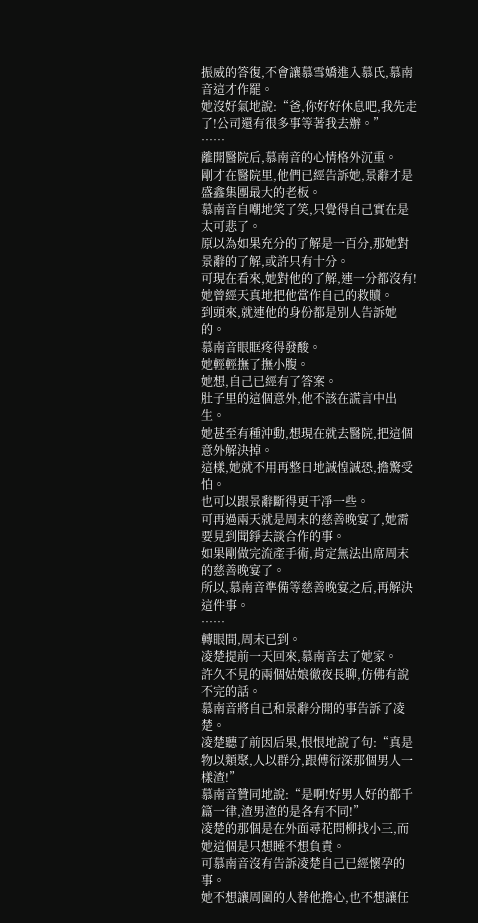振威的答復,不會讓慕雪嬌進入慕氏,慕南音這才作罷。
她沒好氣地說:“爸,你好好休息吧,我先走了!公司還有很多事等著我去辦。”
……
離開醫院后,慕南音的心情格外沉重。
剛才在醫院里,他們已經告訴她,景辭才是盛鑫集團最大的老板。
慕南音自嘲地笑了笑,只覺得自己實在是太可悲了。
原以為如果充分的了解是一百分,那她對景辭的了解,或許只有十分。
可現在看來,她對他的了解,連一分都沒有!
她曾經天真地把他當作自己的救贖。
到頭來,就連他的身份都是別人告訴她的。
慕南音眼眶疼得發酸。
她輕輕撫了撫小腹。
她想,自己已經有了答案。
肚子里的這個意外,他不該在謊言中出生。
她甚至有種沖動,想現在就去醫院,把這個意外解決掉。
這樣,她就不用再整日地誠惶誠恐,擔驚受怕。
也可以跟景辭斷得更干凈一些。
可再過兩天就是周末的慈善晚宴了,她需要見到聞錚去談合作的事。
如果剛做完流產手術,肯定無法出席周末的慈善晚宴了。
所以,慕南音準備等慈善晚宴之后,再解決這件事。
……
轉眼間,周末已到。
凌楚提前一天回來,慕南音去了她家。
許久不見的兩個姑娘徹夜長聊,仿佛有說不完的話。
慕南音將自己和景辭分開的事告訴了凌楚。
凌楚聽了前因后果,恨恨地說了句:“真是物以類聚,人以群分,跟傅衍深那個男人一樣渣!”
慕南音贊同地說:“是啊!好男人好的都千篇一律,渣男渣的是各有不同!”
凌楚的那個是在外面尋花問柳找小三,而她這個是只想睡不想負責。
可慕南音沒有告訴凌楚自己已經懷孕的事。
她不想讓周圍的人替他擔心,也不想讓任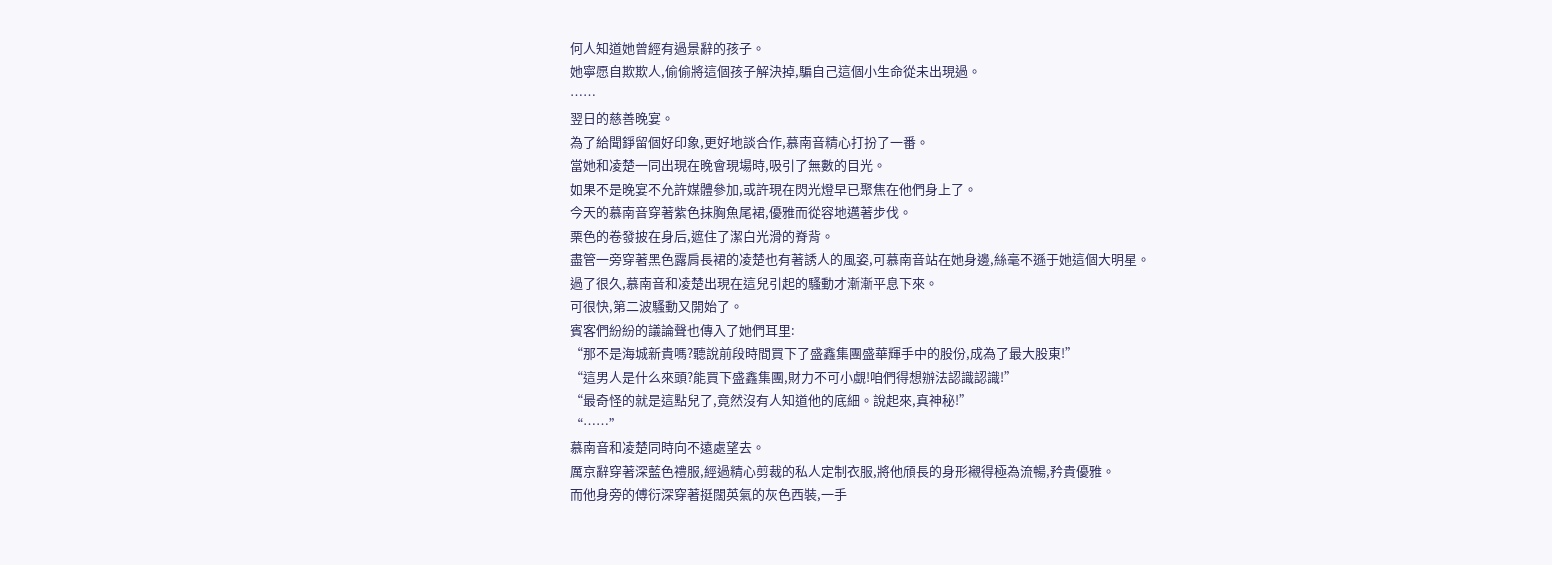何人知道她曾經有過景辭的孩子。
她寧愿自欺欺人,偷偷將這個孩子解決掉,騙自己這個小生命從未出現過。
……
翌日的慈善晚宴。
為了給聞錚留個好印象,更好地談合作,慕南音精心打扮了一番。
當她和凌楚一同出現在晚會現場時,吸引了無數的目光。
如果不是晚宴不允許媒體參加,或許現在閃光燈早已聚焦在他們身上了。
今天的慕南音穿著紫色抹胸魚尾裙,優雅而從容地邁著步伐。
栗色的卷發披在身后,遮住了潔白光滑的脊背。
盡管一旁穿著黑色露肩長裙的凌楚也有著誘人的風姿,可慕南音站在她身邊,絲毫不遜于她這個大明星。
過了很久,慕南音和凌楚出現在這兒引起的騷動才漸漸平息下來。
可很快,第二波騷動又開始了。
賓客們紛紛的議論聲也傳入了她們耳里:
“那不是海城新貴嗎?聽說前段時間買下了盛鑫集團盛華輝手中的股份,成為了最大股東!”
“這男人是什么來頭?能買下盛鑫集團,財力不可小覷!咱們得想辦法認識認識!”
“最奇怪的就是這點兒了,竟然沒有人知道他的底細。說起來,真神秘!”
“……”
慕南音和凌楚同時向不遠處望去。
厲京辭穿著深藍色禮服,經過精心剪裁的私人定制衣服,將他頎長的身形襯得極為流暢,矜貴優雅。
而他身旁的傅衍深穿著挺闊英氣的灰色西裝,一手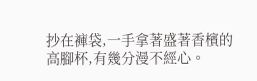抄在褲袋,一手拿著盛著香檳的高腳杯,有幾分漫不經心。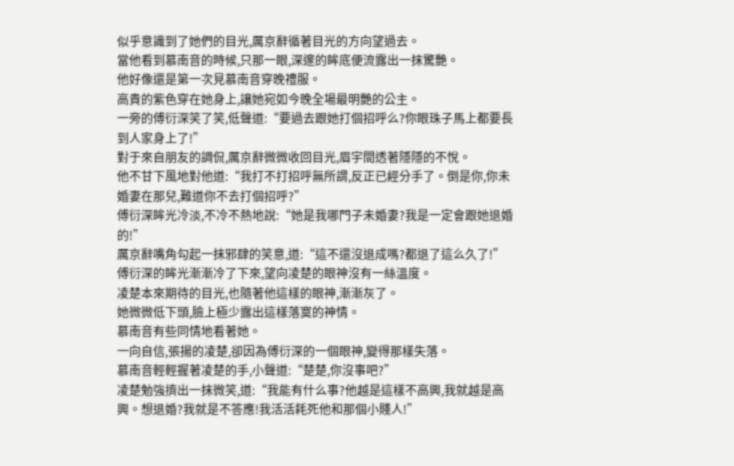似乎意識到了她們的目光,厲京辭循著目光的方向望過去。
當他看到慕南音的時候,只那一眼,深邃的眸底便流露出一抹驚艷。
他好像還是第一次見慕南音穿晚禮服。
高貴的紫色穿在她身上,讓她宛如今晚全場最明艷的公主。
一旁的傅衍深笑了笑,低聲道:“要過去跟她打個招呼么?你眼珠子馬上都要長到人家身上了!”
對于來自朋友的調侃,厲京辭微微收回目光,眉宇間透著隱隱的不悅。
他不甘下風地對他道:“我打不打招呼無所謂,反正已經分手了。倒是你,你未婚妻在那兒,難道你不去打個招呼?”
傅衍深眸光冷淡,不冷不熱地說:“她是我哪門子未婚妻?我是一定會跟她退婚的!”
厲京辭嘴角勾起一抹邪肆的笑意,道:“這不還沒退成嗎?都退了這么久了!”
傅衍深的眸光漸漸冷了下來,望向凌楚的眼神沒有一絲溫度。
凌楚本來期待的目光,也隨著他這樣的眼神,漸漸灰了。
她微微低下頭,臉上極少露出這樣落寞的神情。
慕南音有些同情地看著她。
一向自信,張揚的凌楚,卻因為傅衍深的一個眼神,變得那樣失落。
慕南音輕輕握著凌楚的手,小聲道:“楚楚,你沒事吧?”
凌楚勉強擠出一抹微笑,道:“我能有什么事?他越是這樣不高興,我就越是高興。想退婚?我就是不答應!我活活耗死他和那個小賤人!”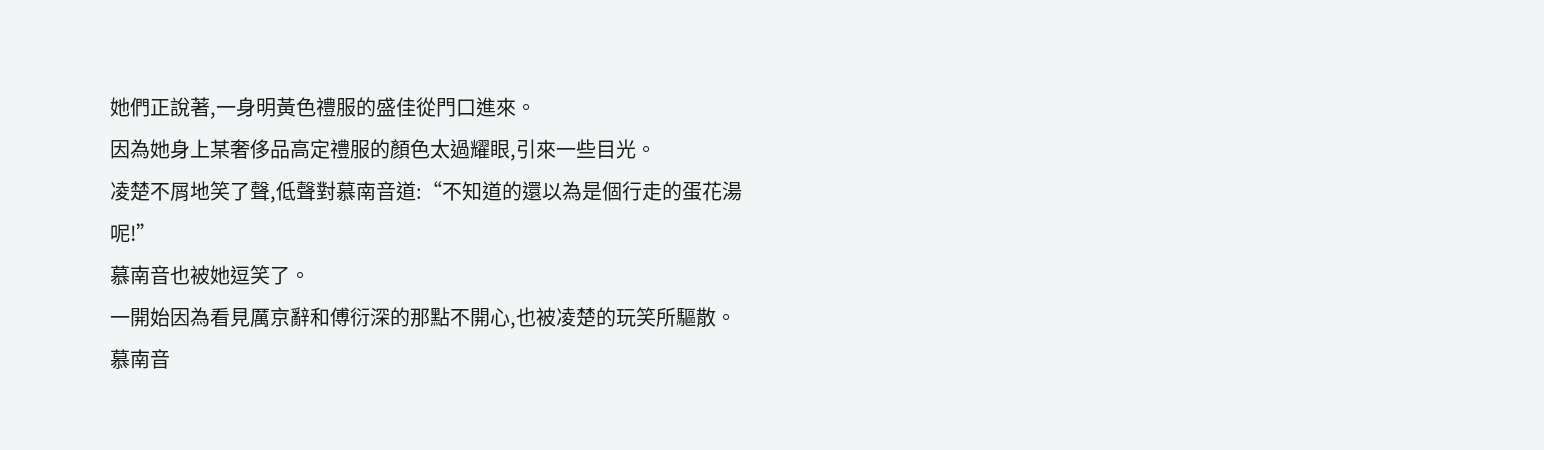她們正說著,一身明黃色禮服的盛佳從門口進來。
因為她身上某奢侈品高定禮服的顏色太過耀眼,引來一些目光。
凌楚不屑地笑了聲,低聲對慕南音道:“不知道的還以為是個行走的蛋花湯呢!”
慕南音也被她逗笑了。
一開始因為看見厲京辭和傅衍深的那點不開心,也被凌楚的玩笑所驅散。
慕南音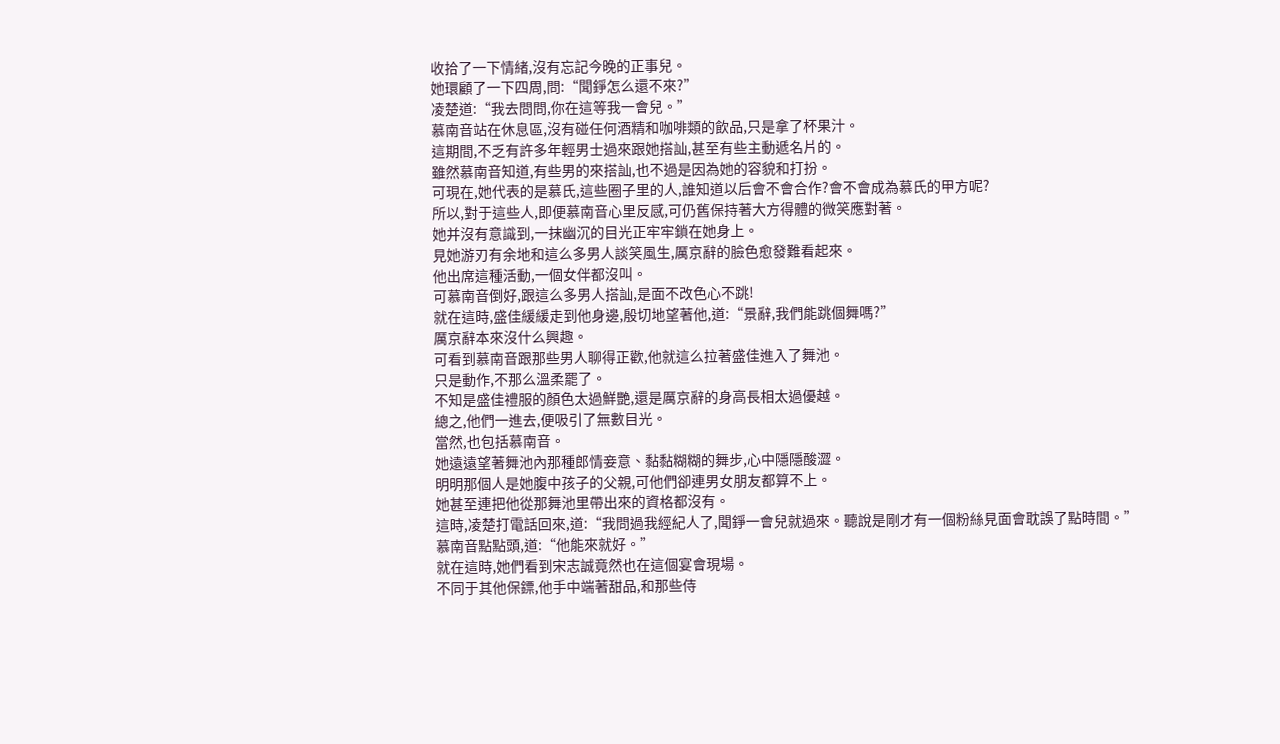收拾了一下情緒,沒有忘記今晚的正事兒。
她環顧了一下四周,問:“聞錚怎么還不來?”
凌楚道:“我去問問,你在這等我一會兒。”
慕南音站在休息區,沒有碰任何酒精和咖啡類的飲品,只是拿了杯果汁。
這期間,不乏有許多年輕男士過來跟她搭訕,甚至有些主動遞名片的。
雖然慕南音知道,有些男的來搭訕,也不過是因為她的容貌和打扮。
可現在,她代表的是慕氏,這些圈子里的人,誰知道以后會不會合作?會不會成為慕氏的甲方呢?
所以,對于這些人,即便慕南音心里反感,可仍舊保持著大方得體的微笑應對著。
她并沒有意識到,一抹幽沉的目光正牢牢鎖在她身上。
見她游刃有余地和這么多男人談笑風生,厲京辭的臉色愈發難看起來。
他出席這種活動,一個女伴都沒叫。
可慕南音倒好,跟這么多男人搭訕,是面不改色心不跳!
就在這時,盛佳緩緩走到他身邊,殷切地望著他,道:“景辭,我們能跳個舞嗎?”
厲京辭本來沒什么興趣。
可看到慕南音跟那些男人聊得正歡,他就這么拉著盛佳進入了舞池。
只是動作,不那么溫柔罷了。
不知是盛佳禮服的顏色太過鮮艷,還是厲京辭的身高長相太過優越。
總之,他們一進去,便吸引了無數目光。
當然,也包括慕南音。
她遠遠望著舞池內那種郎情妾意、黏黏糊糊的舞步,心中隱隱酸澀。
明明那個人是她腹中孩子的父親,可他們卻連男女朋友都算不上。
她甚至連把他從那舞池里帶出來的資格都沒有。
這時,凌楚打電話回來,道:“我問過我經紀人了,聞錚一會兒就過來。聽說是剛才有一個粉絲見面會耽誤了點時間。”
慕南音點點頭,道:“他能來就好。”
就在這時,她們看到宋志誠竟然也在這個宴會現場。
不同于其他保鏢,他手中端著甜品,和那些侍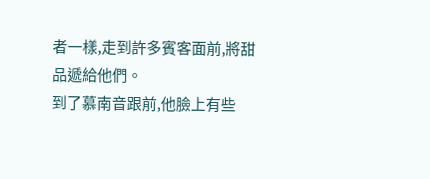者一樣,走到許多賓客面前,將甜品遞給他們。
到了慕南音跟前,他臉上有些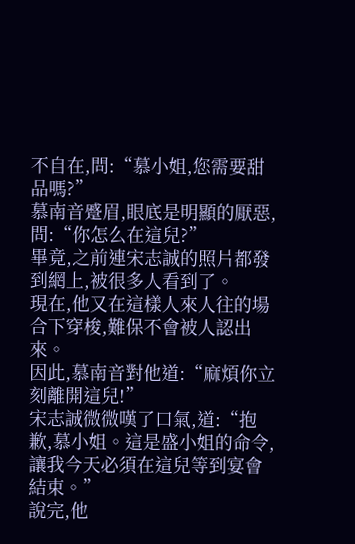不自在,問:“慕小姐,您需要甜品嗎?”
慕南音蹙眉,眼底是明顯的厭惡,問:“你怎么在這兒?”
畢竟,之前連宋志誠的照片都發到網上,被很多人看到了。
現在,他又在這樣人來人往的場合下穿梭,難保不會被人認出來。
因此,慕南音對他道:“麻煩你立刻離開這兒!”
宋志誠微微嘆了口氣,道:“抱歉,慕小姐。這是盛小姐的命令,讓我今天必須在這兒等到宴會結束。”
說完,他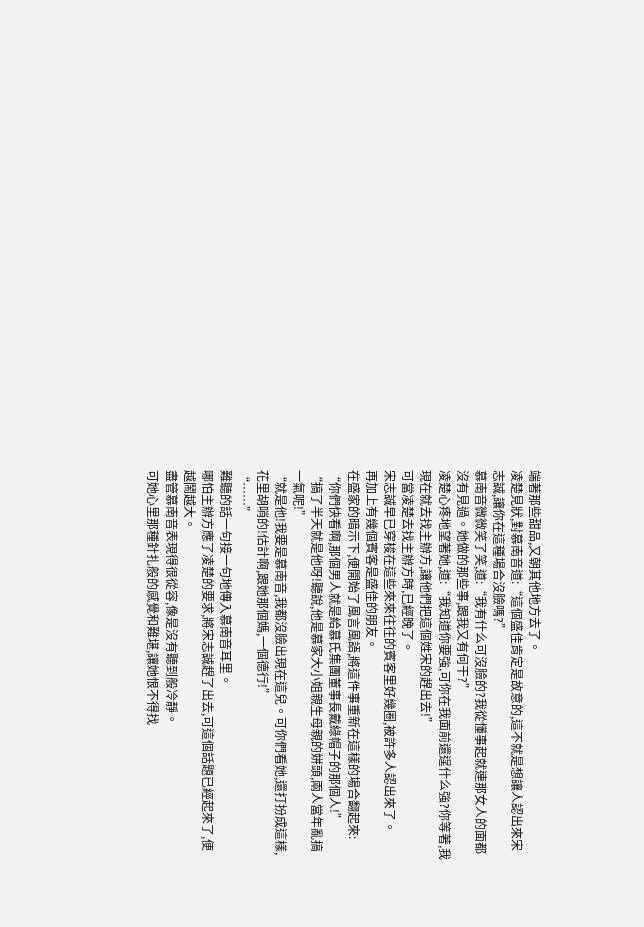端著那些甜品,又朝其他地方去了。
凌楚見狀,對慕南音道:“這個盛佳肯定是故意的,這不就是想讓人認出來宋志誠,讓你在這種場合沒臉嗎?”
慕南音微微笑了笑,道:“我有什么可沒臉的?我從懂事起就連那女人的面都沒有見過。她做的那些事,跟我又有何干?”
凌楚心疼地望著她,道:“我知道你要強,可你在我面前還逞什么強?你等著,我現在就去找主辦方,讓他們把這個姓宋的趕出去!”
可當凌楚去找主辦方時,已經晚了。
宋志誠早已穿梭在這些來來往往的賓客里好幾圈,被許多人認出來了。
再加上有幾個賓客是盛佳的朋友。
在盛家的暗示下,便開始了風言風語,將這件事重新在這樣的場合翻起來:
“你們快看啊,那個男人就是給慕氏集團董事長戴綠帽子的那個人!”
“搞了半天就是他呀!聽說,他是慕家大小姐親生母親的姘頭,兩人當年亂搞一氣呢!”
“就是他!我要是慕南音,我都沒臉出現在這兒。可你們看她,還打扮成這樣,花里胡哨的!估計啊,跟她那個媽,一個德行!”
“……”
難聽的話一句接一句地傳入慕南音耳里。
哪怕主辦方應了凌楚的要求,將宋志誠趕了出去,可這個話題已經起來了,便越鬧越大。
盡管慕南音表現得很從容,像是沒有聽到般冷靜。
可她心里那種針扎般的感覺和難堪,讓她恨不得找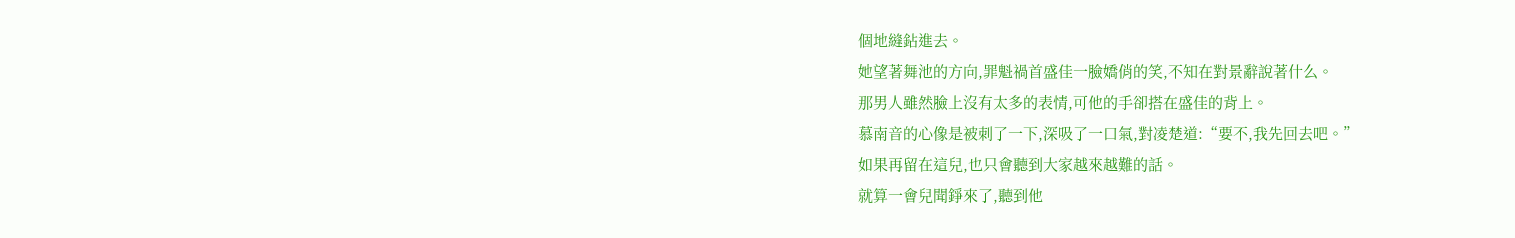個地縫鉆進去。
她望著舞池的方向,罪魁禍首盛佳一臉嬌俏的笑,不知在對景辭說著什么。
那男人雖然臉上沒有太多的表情,可他的手卻搭在盛佳的背上。
慕南音的心像是被刺了一下,深吸了一口氣,對凌楚道:“要不,我先回去吧。”
如果再留在這兒,也只會聽到大家越來越難的話。
就算一會兒聞錚來了,聽到他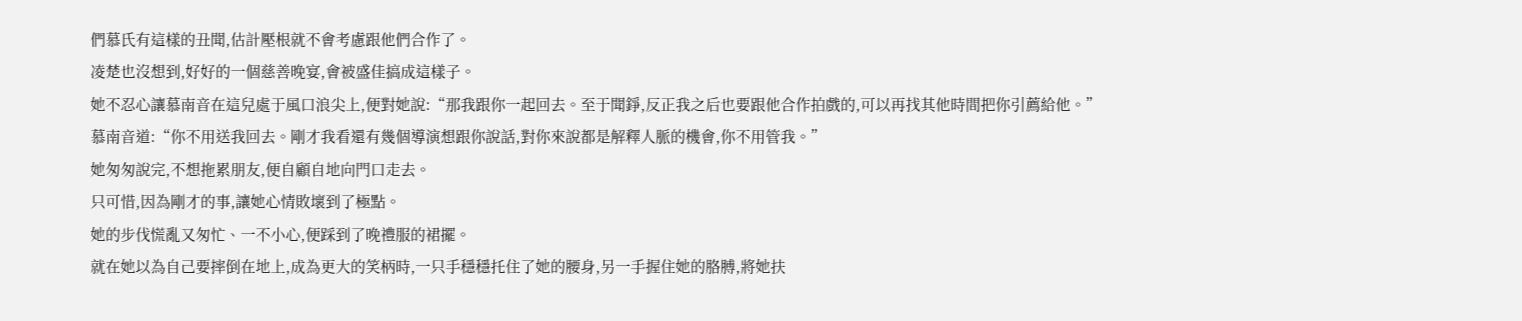們慕氏有這樣的丑聞,估計壓根就不會考慮跟他們合作了。
凌楚也沒想到,好好的一個慈善晚宴,會被盛佳搞成這樣子。
她不忍心讓慕南音在這兒處于風口浪尖上,便對她說:“那我跟你一起回去。至于聞錚,反正我之后也要跟他合作拍戲的,可以再找其他時間把你引薦給他。”
慕南音道:“你不用送我回去。剛才我看還有幾個導演想跟你說話,對你來說都是解釋人脈的機會,你不用管我。”
她匆匆說完,不想拖累朋友,便自顧自地向門口走去。
只可惜,因為剛才的事,讓她心情敗壞到了極點。
她的步伐慌亂又匆忙、一不小心,便踩到了晚禮服的裙擺。
就在她以為自己要摔倒在地上,成為更大的笑柄時,一只手穩穩托住了她的腰身,另一手握住她的胳膊,將她扶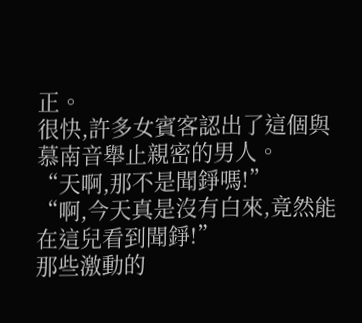正。
很快,許多女賓客認出了這個與慕南音舉止親密的男人。
“天啊,那不是聞錚嗎!”
“啊,今天真是沒有白來,竟然能在這兒看到聞錚!”
那些激動的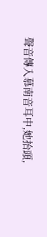聲音傳入慕南音耳中,她抬頭,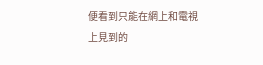便看到只能在網上和電視上見到的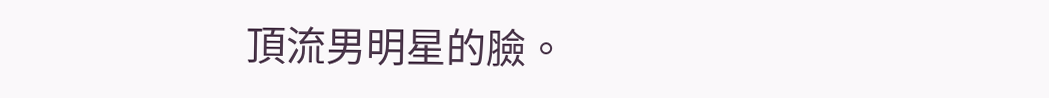頂流男明星的臉。